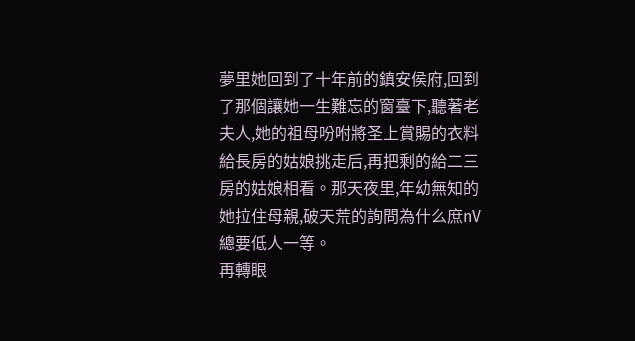夢里她回到了十年前的鎮安侯府,回到了那個讓她一生難忘的窗臺下,聽著老夫人,她的祖母吩咐將圣上賞賜的衣料給長房的姑娘挑走后,再把剩的給二三房的姑娘相看。那天夜里,年幼無知的她拉住母親,破天荒的詢問為什么庶nV總要低人一等。
再轉眼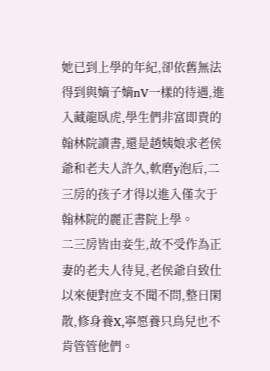她已到上學的年紀,卻依舊無法得到與嫡子嫡nV一樣的待遇,進入藏龍臥虎,學生們非富即貴的翰林院讀書,還是趙姨娘求老侯爺和老夫人許久,軟磨y泡后,二三房的孩子才得以進入僅次于翰林院的麗正書院上學。
二三房皆由妾生,故不受作為正妻的老夫人待見,老侯爺自致仕以來便對庶支不聞不問,整日閑散,修身養X,寧愿養只鳥兒也不肯管管他們。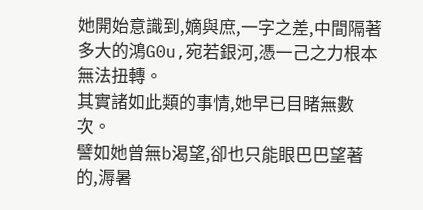她開始意識到,嫡與庶,一字之差,中間隔著多大的鴻G0u,宛若銀河,憑一己之力根本無法扭轉。
其實諸如此類的事情,她早已目睹無數次。
譬如她曾無b渴望,卻也只能眼巴巴望著的,溽暑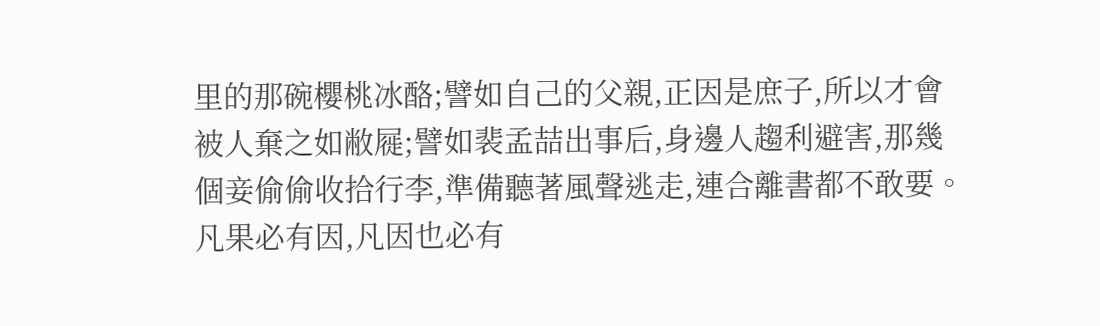里的那碗櫻桃冰酪;譬如自己的父親,正因是庶子,所以才會被人棄之如敝屣;譬如裴孟喆出事后,身邊人趨利避害,那幾個妾偷偷收拾行李,準備聽著風聲逃走,連合離書都不敢要。
凡果必有因,凡因也必有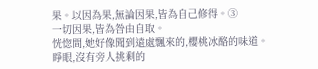果。以因為果,無論因果,皆為自己修得。③
一切因果,皆為咎由自取。
恍惚間,她好像聞到遠處飄來的,櫻桃冰酪的味道。
睜眼,沒有旁人挑剩的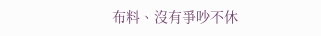布料、沒有爭吵不休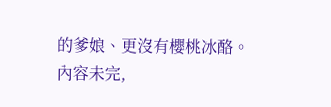的爹娘、更沒有櫻桃冰酪。
內容未完,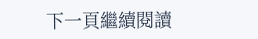下一頁繼續閱讀